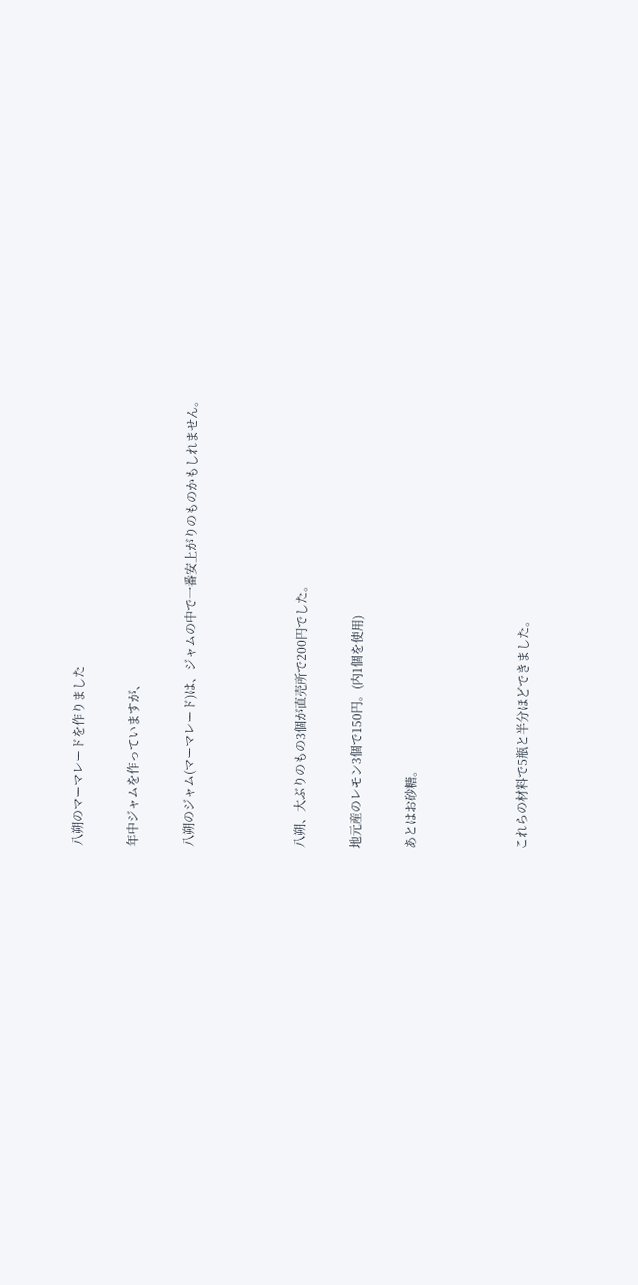八朔のマーマレードを作りました

年中ジャムを作っていますが、

八朔のジャム(マーマレード)は、ジャムの中で一番安上がりのものかもしれません。



八朔、大ぶりのもの3個が直売所で200円でした。

地元産のレモン3個で150円。(内1個を使用)

あとはお砂糖。



これらの材料で5瓶と半分ほどできました。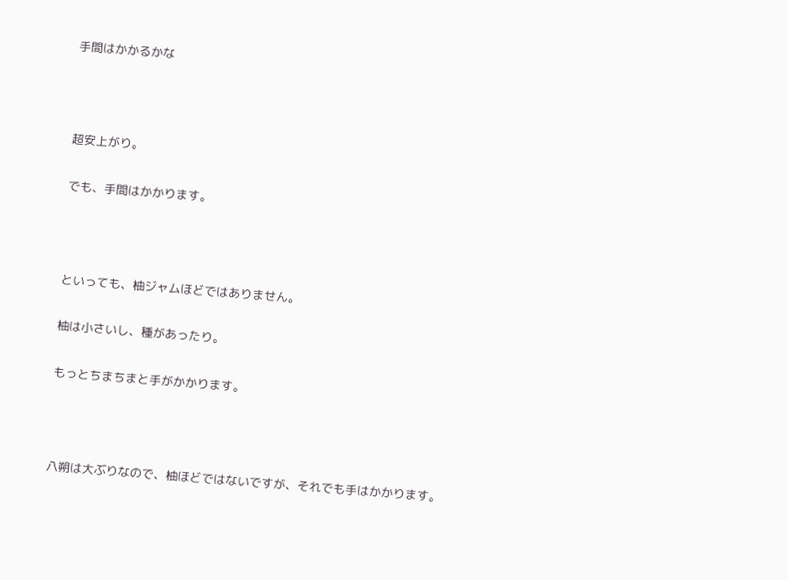手間はかかるかな



超安上がり。

でも、手間はかかります。



といっても、柚ジャムほどではありません。

柚は小さいし、種があったり。

もっとちまちまと手がかかります。



八朔は大ぶりなので、柚ほどではないですが、それでも手はかかります。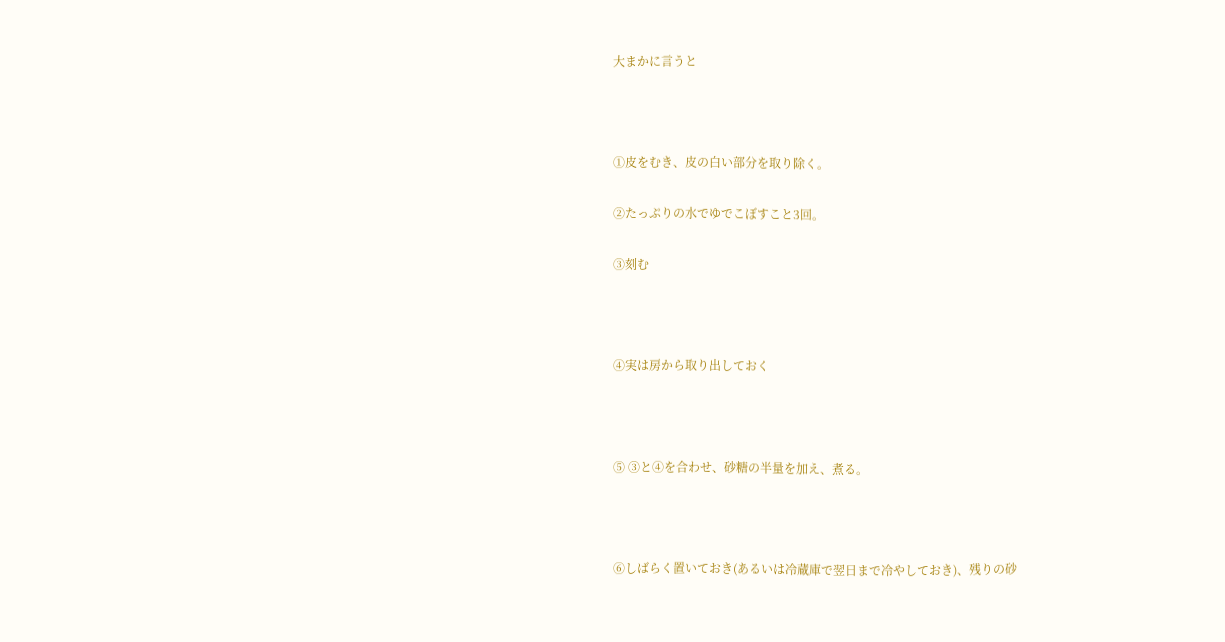大まかに言うと



①皮をむき、皮の白い部分を取り除く。

②たっぷりの水でゆでこぼすこと3回。

③刻む



④実は房から取り出しておく



⑤ ③と④を合わせ、砂糖の半量を加え、煮る。



⑥しばらく置いておき(あるいは冷蔵庫で翌日まで冷やしておき)、残りの砂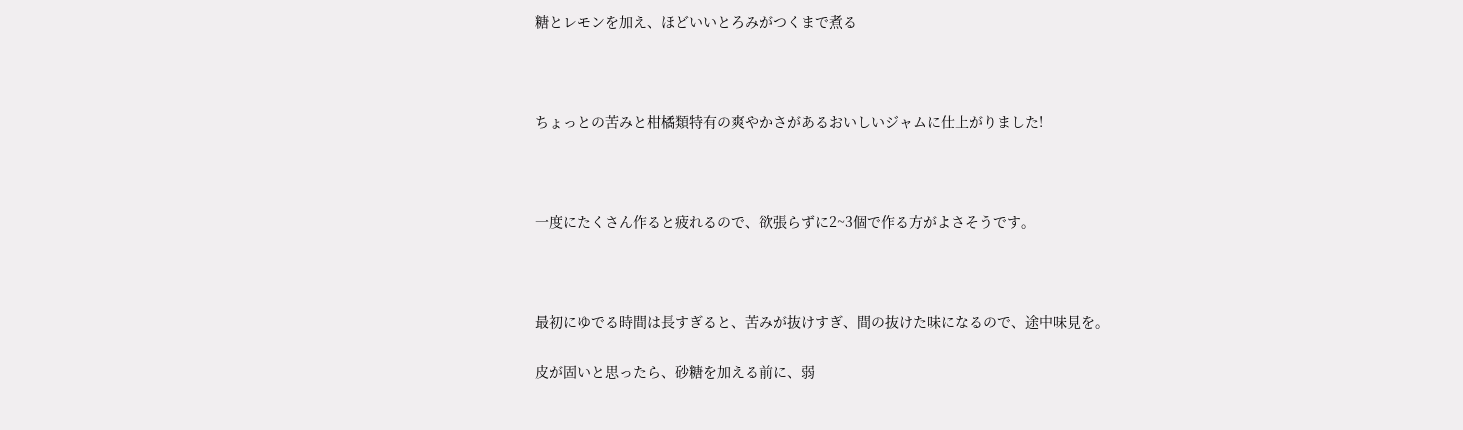糖とレモンを加え、ほどいいとろみがつくまで煮る



ちょっとの苦みと柑橘類特有の爽やかさがあるおいしいジャムに仕上がりました!



一度にたくさん作ると疲れるので、欲張らずに2~3個で作る方がよさそうです。



最初にゆでる時間は長すぎると、苦みが抜けすぎ、間の抜けた味になるので、途中味見を。

皮が固いと思ったら、砂糖を加える前に、弱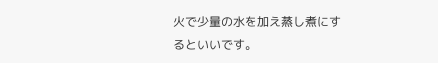火で少量の水を加え蒸し煮にするといいです。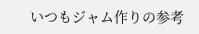いつもジャム作りの参考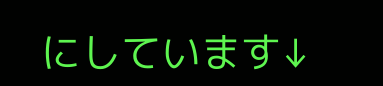にしています↓